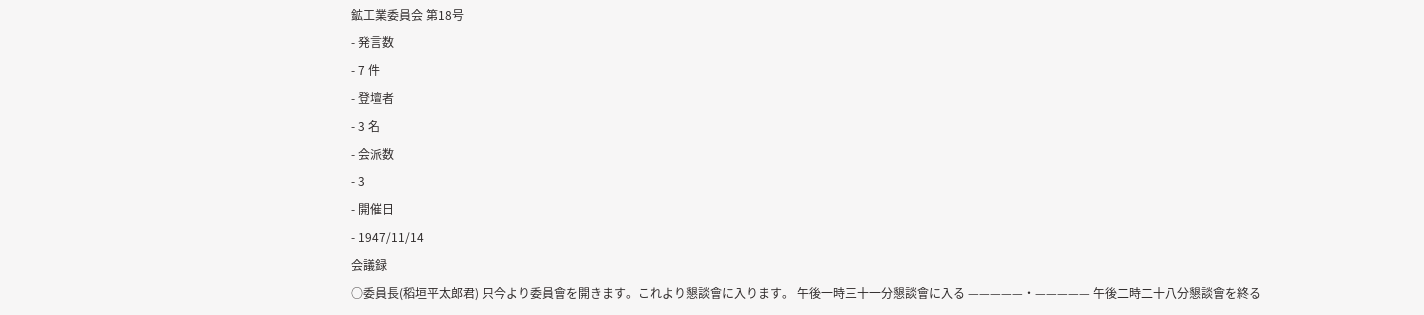鉱工業委員会 第18号
- 発言数
- 7 件
- 登壇者
- 3 名
- 会派数
- 3
- 開催日
- 1947/11/14
会議録
○委員長(稻垣平太郎君) 只今より委員會を開きます。これより懇談會に入ります。 午後一時三十一分懇談會に入る —————・————— 午後二時二十八分懇談會を終る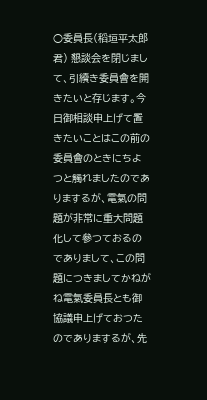○委員長(稻垣平太郎君) 懇談会を閉じまして、引續き委員會を開きたいと存じます。今日御相談申上げて置きたいことはこの前の委員會のときにちよつと觸れましたのでありまするが、電氣の問題が非常に重大問題化して參つておるのでありまして、この問題につきましてかねがね電氣委員長とも御協議申上げておつたのでありまするが、先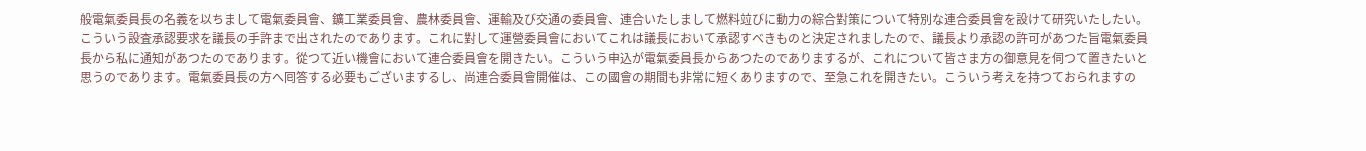般電氣委員長の名義を以ちまして電氣委員會、鑛工業委員會、農林委員會、運輸及び交通の委員會、連合いたしまして燃料竝びに動力の綜合對策について特別な連合委員會を設けて研究いたしたい。こういう設査承認要求を議長の手許まで出されたのであります。これに對して運營委員會においてこれは議長において承認すべきものと決定されましたので、議長より承認の許可があつた旨電氣委員長から私に通知があつたのであります。從つて近い機會において連合委員會を開きたい。こういう申込が電氣委員長からあつたのでありまするが、これについて皆さま方の御意見を伺つて置きたいと思うのであります。電氣委員長の方へ囘答する必要もございまするし、尚連合委員會開催は、この國會の期間も非常に短くありますので、至急これを開きたい。こういう考えを持つておられますの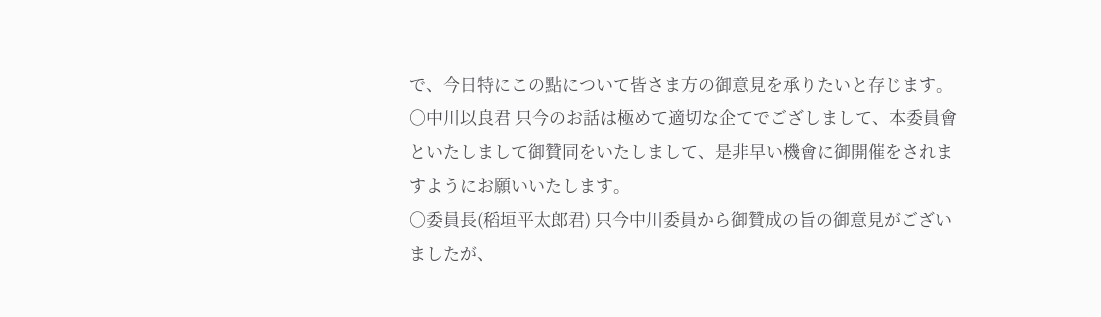で、今日特にこの點について皆さま方の御意見を承りたいと存じます。
○中川以良君 只今のお話は極めて適切な企てでござしまして、本委員會といたしまして御贊同をいたしまして、是非早い機會に御開催をされますようにお願いいたします。
○委員長(稻垣平太郎君) 只今中川委員から御贊成の旨の御意見がございましたが、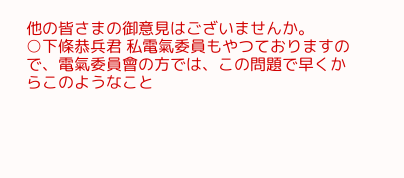他の皆さまの御意見はございませんか。
○下條恭兵君 私電氣委員もやつておりますので、電氣委員會の方では、この問題で早くからこのようなこと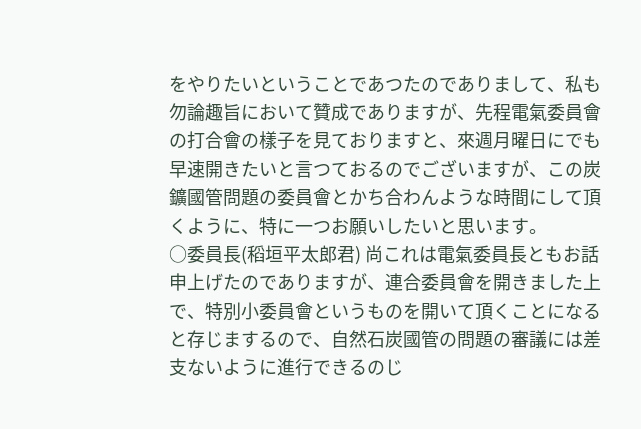をやりたいということであつたのでありまして、私も勿論趣旨において贊成でありますが、先程電氣委員會の打合會の樣子を見ておりますと、來週月曜日にでも早速開きたいと言つておるのでございますが、この炭鑛國管問題の委員會とかち合わんような時間にして頂くように、特に一つお願いしたいと思います。
○委員長(稻垣平太郎君) 尚これは電氣委員長ともお話申上げたのでありますが、連合委員會を開きました上で、特別小委員會というものを開いて頂くことになると存じまするので、自然石炭國管の問題の審議には差支ないように進行できるのじ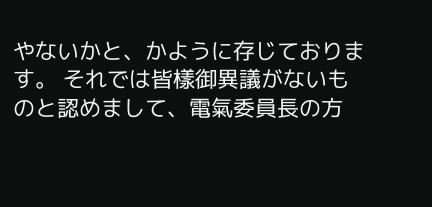やないかと、かように存じております。 それでは皆樣御異議がないものと認めまして、電氣委員長の方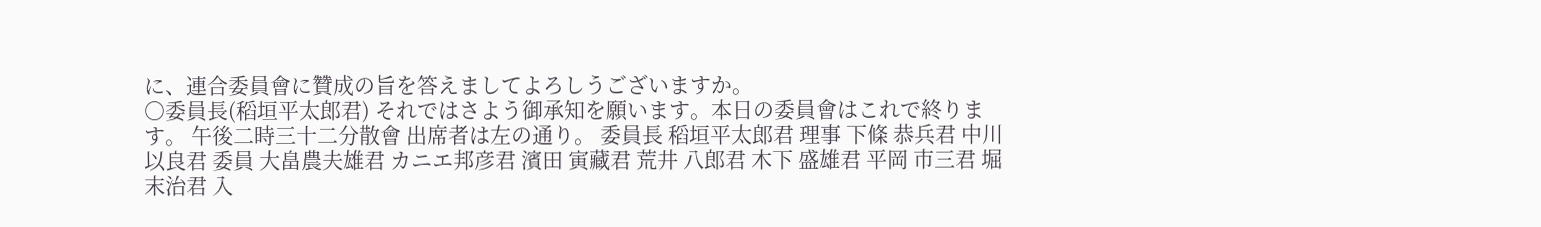に、連合委員會に贊成の旨を答えましてよろしうございますか。
○委員長(稻垣平太郎君) それではさよう御承知を願います。本日の委員會はこれで終ります。 午後二時三十二分散會 出席者は左の通り。 委員長 稻垣平太郎君 理事 下條 恭兵君 中川 以良君 委員 大畠農夫雄君 カニエ邦彦君 濱田 寅藏君 荒井 八郎君 木下 盛雄君 平岡 市三君 堀 末治君 入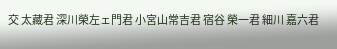交 太藏君 深川榮左ェ門君 小宮山常吉君 宿谷 榮一君 細川 嘉六君